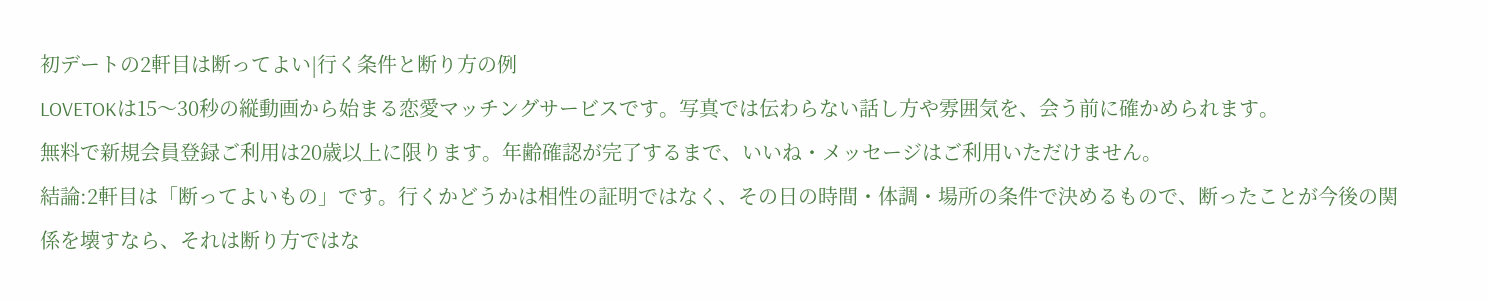初デートの2軒目は断ってよい|行く条件と断り方の例
LOVETOKは15〜30秒の縦動画から始まる恋愛マッチングサービスです。写真では伝わらない話し方や雰囲気を、会う前に確かめられます。
無料で新規会員登録ご利用は20歳以上に限ります。年齢確認が完了するまで、いいね・メッセージはご利用いただけません。
結論:2軒目は「断ってよいもの」です。行くかどうかは相性の証明ではなく、その日の時間・体調・場所の条件で決めるもので、断ったことが今後の関係を壊すなら、それは断り方ではな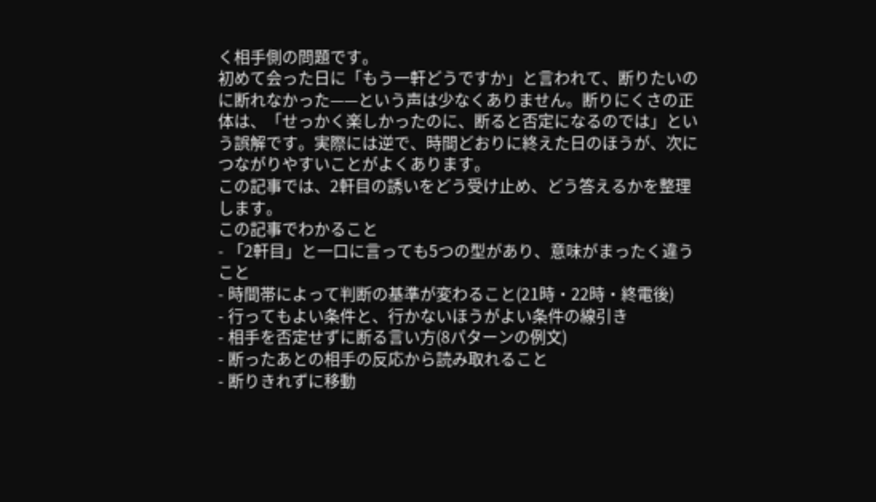く相手側の問題です。
初めて会った日に「もう一軒どうですか」と言われて、断りたいのに断れなかった——という声は少なくありません。断りにくさの正体は、「せっかく楽しかったのに、断ると否定になるのでは」という誤解です。実際には逆で、時間どおりに終えた日のほうが、次につながりやすいことがよくあります。
この記事では、2軒目の誘いをどう受け止め、どう答えるかを整理します。
この記事でわかること
- 「2軒目」と一口に言っても5つの型があり、意味がまったく違うこと
- 時間帯によって判断の基準が変わること(21時・22時・終電後)
- 行ってもよい条件と、行かないほうがよい条件の線引き
- 相手を否定せずに断る言い方(8パターンの例文)
- 断ったあとの相手の反応から読み取れること
- 断りきれずに移動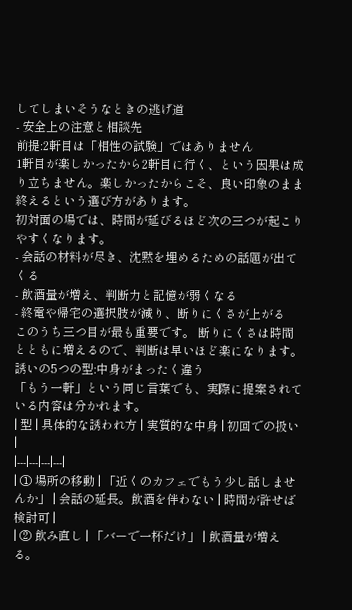してしまいそうなときの逃げ道
- 安全上の注意と相談先
前提:2軒目は「相性の試験」ではありません
1軒目が楽しかったから2軒目に行く、という因果は成り立ちません。楽しかったからこそ、良い印象のまま終えるという選び方があります。
初対面の場では、時間が延びるほど次の三つが起こりやすくなります。
- 会話の材料が尽き、沈黙を埋めるための話題が出てくる
- 飲酒量が増え、判断力と記憶が弱くなる
- 終電や帰宅の選択肢が減り、断りにくさが上がる
このうち三つ目が最も重要です。 断りにくさは時間とともに増えるので、判断は早いほど楽になります。
誘いの5つの型:中身がまったく違う
「もう一軒」という同じ言葉でも、実際に提案されている内容は分かれます。
| 型 | 具体的な誘われ方 | 実質的な中身 | 初回での扱い |
|---|---|---|---|
| ① 場所の移動 | 「近くのカフェでもう少し話しませんか」 | 会話の延長。飲酒を伴わない | 時間が許せば検討可 |
| ② 飲み直し | 「バーで一杯だけ」 | 飲酒量が増える。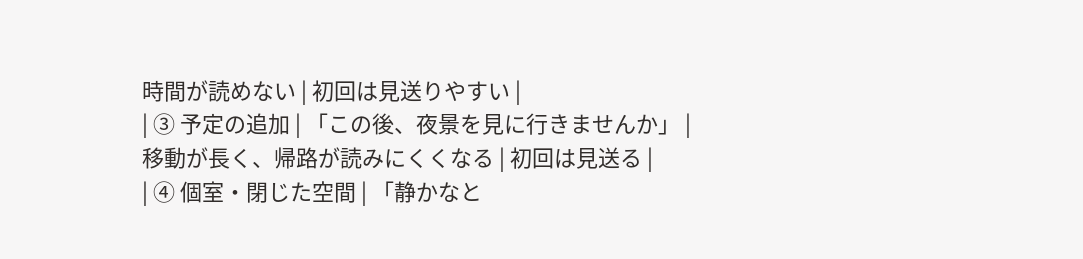時間が読めない | 初回は見送りやすい |
| ③ 予定の追加 | 「この後、夜景を見に行きませんか」 | 移動が長く、帰路が読みにくくなる | 初回は見送る |
| ④ 個室・閉じた空間 | 「静かなと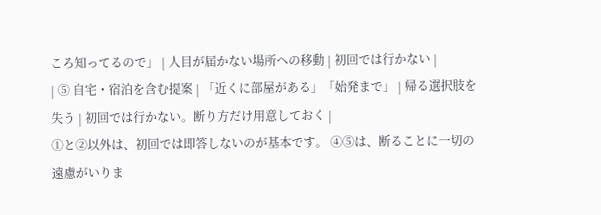ころ知ってるので」 | 人目が届かない場所への移動 | 初回では行かない |
| ⑤ 自宅・宿泊を含む提案 | 「近くに部屋がある」「始発まで」 | 帰る選択肢を失う | 初回では行かない。断り方だけ用意しておく |
①と②以外は、初回では即答しないのが基本です。 ④⑤は、断ることに一切の遠慮がいりま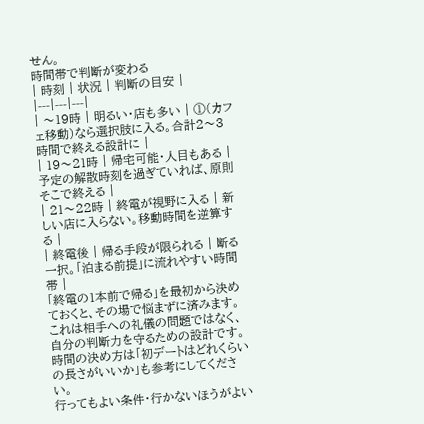せん。
時間帯で判断が変わる
| 時刻 | 状況 | 判断の目安 |
|---|---|---|
| 〜19時 | 明るい・店も多い | ①(カフェ移動)なら選択肢に入る。合計2〜3時間で終える設計に |
| 19〜21時 | 帰宅可能・人目もある | 予定の解散時刻を過ぎていれば、原則そこで終える |
| 21〜22時 | 終電が視野に入る | 新しい店に入らない。移動時間を逆算する |
| 終電後 | 帰る手段が限られる | 断る一択。「泊まる前提」に流れやすい時間帯 |
「終電の1本前で帰る」を最初から決めておくと、その場で悩まずに済みます。 これは相手への礼儀の問題ではなく、自分の判断力を守るための設計です。時間の決め方は「初デートはどれくらいの長さがいいか」も参考にしてください。
行ってもよい条件・行かないほうがよい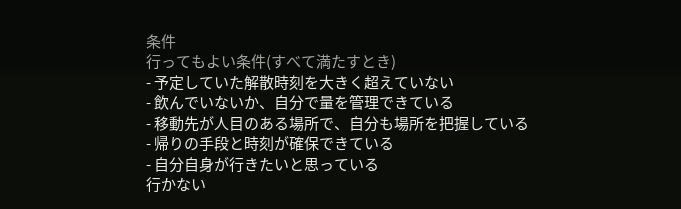条件
行ってもよい条件(すべて満たすとき)
- 予定していた解散時刻を大きく超えていない
- 飲んでいないか、自分で量を管理できている
- 移動先が人目のある場所で、自分も場所を把握している
- 帰りの手段と時刻が確保できている
- 自分自身が行きたいと思っている
行かない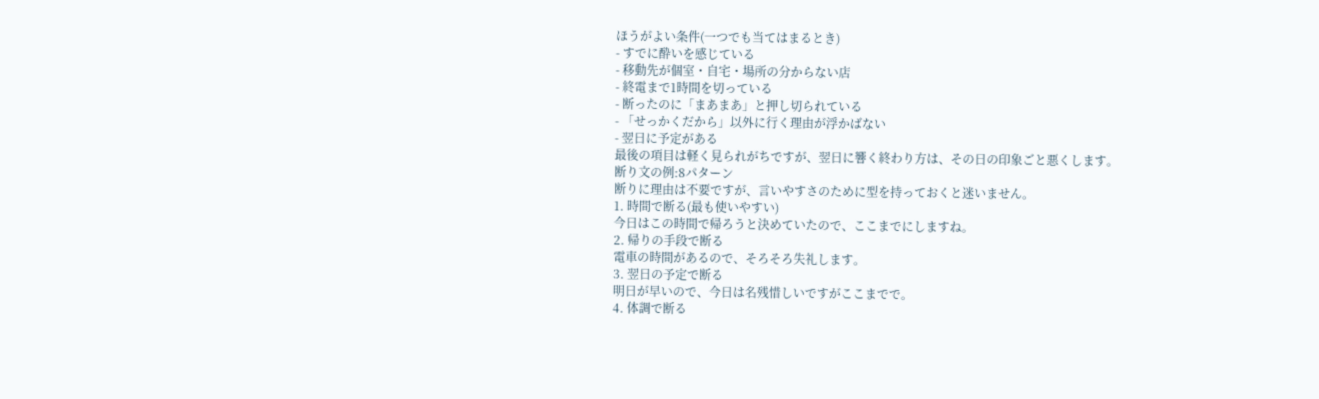ほうがよい条件(一つでも当てはまるとき)
- すでに酔いを感じている
- 移動先が個室・自宅・場所の分からない店
- 終電まで1時間を切っている
- 断ったのに「まあまあ」と押し切られている
- 「せっかくだから」以外に行く理由が浮かばない
- 翌日に予定がある
最後の項目は軽く見られがちですが、翌日に響く終わり方は、その日の印象ごと悪くします。
断り文の例:8パターン
断りに理由は不要ですが、言いやすさのために型を持っておくと迷いません。
1. 時間で断る(最も使いやすい)
今日はこの時間で帰ろうと決めていたので、ここまでにしますね。
2. 帰りの手段で断る
電車の時間があるので、そろそろ失礼します。
3. 翌日の予定で断る
明日が早いので、今日は名残惜しいですがここまでで。
4. 体調で断る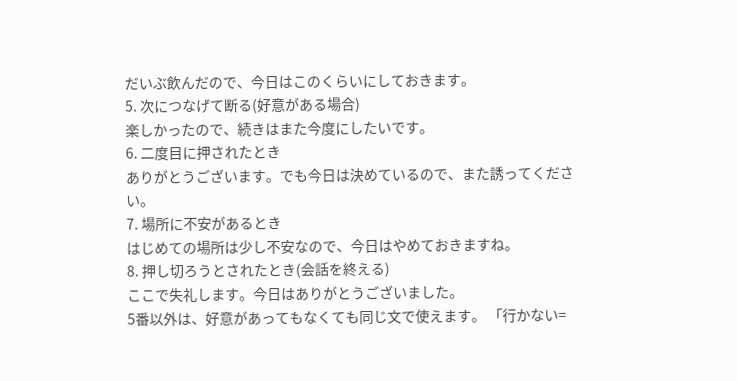だいぶ飲んだので、今日はこのくらいにしておきます。
5. 次につなげて断る(好意がある場合)
楽しかったので、続きはまた今度にしたいです。
6. 二度目に押されたとき
ありがとうございます。でも今日は決めているので、また誘ってください。
7. 場所に不安があるとき
はじめての場所は少し不安なので、今日はやめておきますね。
8. 押し切ろうとされたとき(会話を終える)
ここで失礼します。今日はありがとうございました。
5番以外は、好意があってもなくても同じ文で使えます。 「行かない=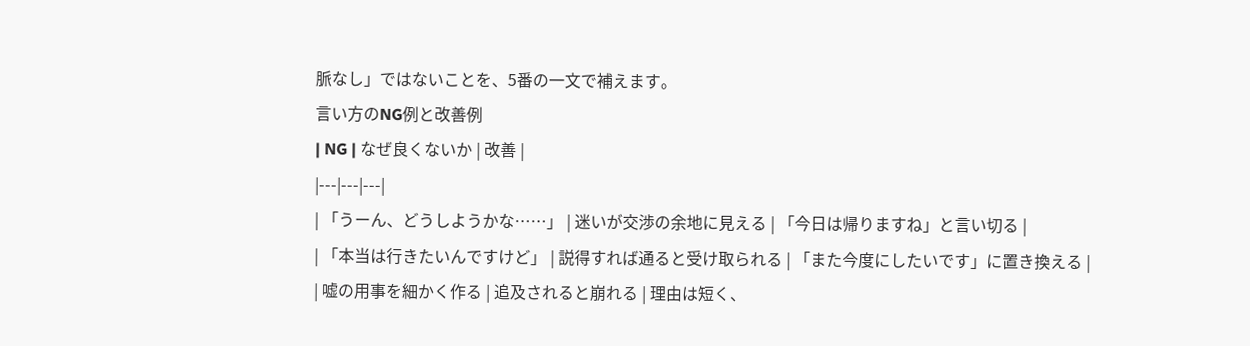脈なし」ではないことを、5番の一文で補えます。
言い方のNG例と改善例
| NG | なぜ良くないか | 改善 |
|---|---|---|
| 「うーん、どうしようかな……」 | 迷いが交渉の余地に見える | 「今日は帰りますね」と言い切る |
| 「本当は行きたいんですけど」 | 説得すれば通ると受け取られる | 「また今度にしたいです」に置き換える |
| 嘘の用事を細かく作る | 追及されると崩れる | 理由は短く、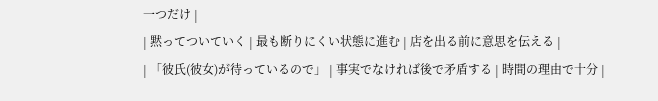一つだけ |
| 黙ってついていく | 最も断りにくい状態に進む | 店を出る前に意思を伝える |
| 「彼氏(彼女)が待っているので」 | 事実でなければ後で矛盾する | 時間の理由で十分 |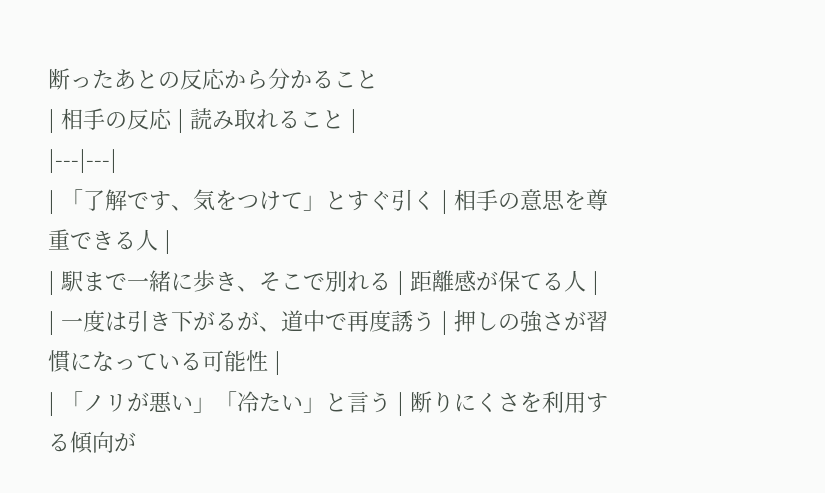断ったあとの反応から分かること
| 相手の反応 | 読み取れること |
|---|---|
| 「了解です、気をつけて」とすぐ引く | 相手の意思を尊重できる人 |
| 駅まで一緒に歩き、そこで別れる | 距離感が保てる人 |
| 一度は引き下がるが、道中で再度誘う | 押しの強さが習慣になっている可能性 |
| 「ノリが悪い」「冷たい」と言う | 断りにくさを利用する傾向が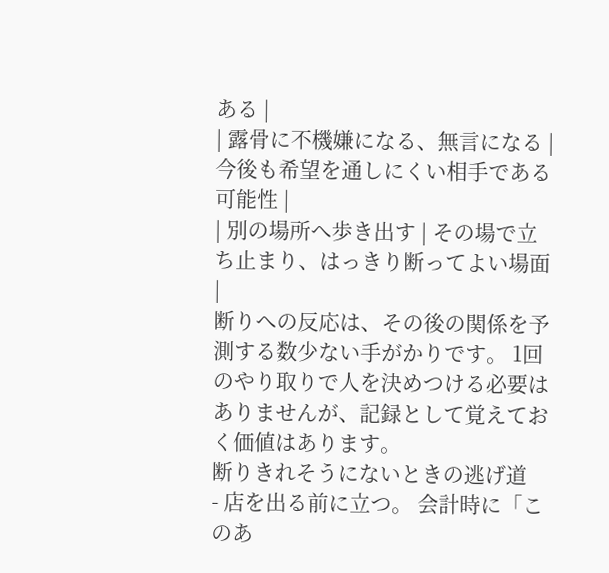ある |
| 露骨に不機嫌になる、無言になる | 今後も希望を通しにくい相手である可能性 |
| 別の場所へ歩き出す | その場で立ち止まり、はっきり断ってよい場面 |
断りへの反応は、その後の関係を予測する数少ない手がかりです。 1回のやり取りで人を決めつける必要はありませんが、記録として覚えておく価値はあります。
断りきれそうにないときの逃げ道
- 店を出る前に立つ。 会計時に「このあ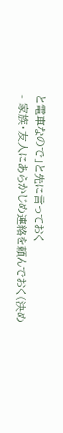と電車なので」と先に言っておく
- 家族・友人にあらかじめ連絡を頼んでおく(決め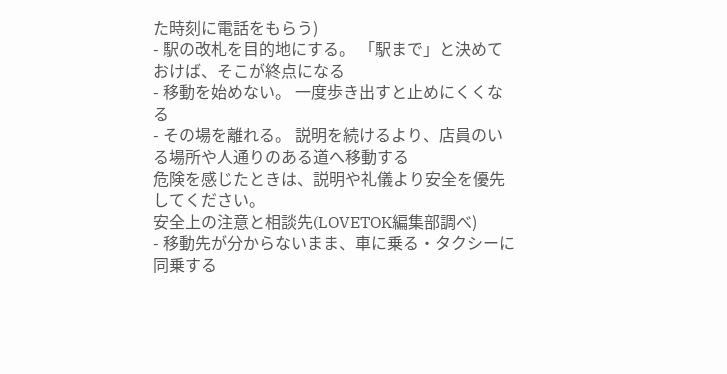た時刻に電話をもらう)
- 駅の改札を目的地にする。 「駅まで」と決めておけば、そこが終点になる
- 移動を始めない。 一度歩き出すと止めにくくなる
- その場を離れる。 説明を続けるより、店員のいる場所や人通りのある道へ移動する
危険を感じたときは、説明や礼儀より安全を優先してください。
安全上の注意と相談先(LOVETOK編集部調べ)
- 移動先が分からないまま、車に乗る・タクシーに同乗する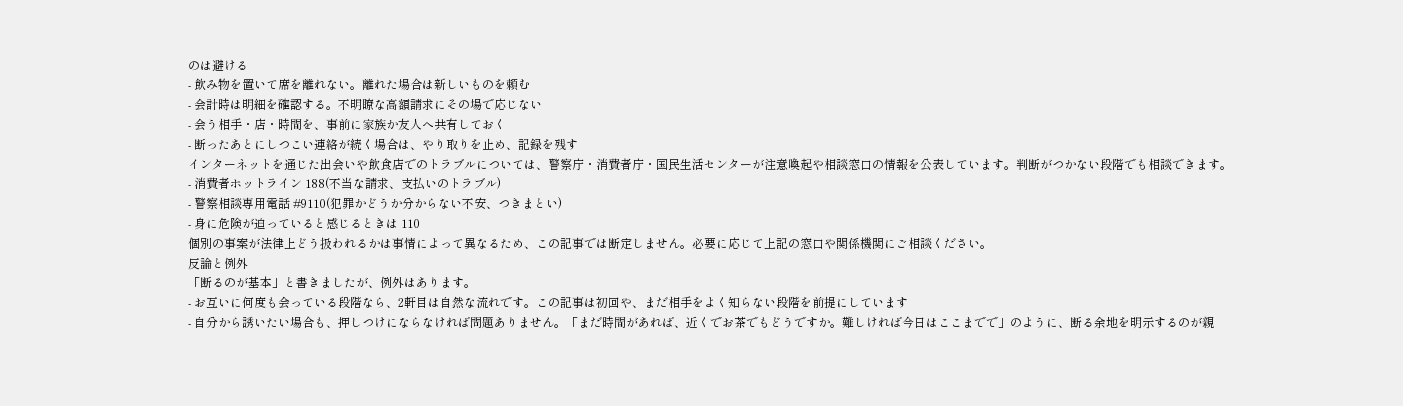のは避ける
- 飲み物を置いて席を離れない。離れた場合は新しいものを頼む
- 会計時は明細を確認する。不明瞭な高額請求にその場で応じない
- 会う相手・店・時間を、事前に家族か友人へ共有しておく
- 断ったあとにしつこい連絡が続く場合は、やり取りを止め、記録を残す
インターネットを通じた出会いや飲食店でのトラブルについては、警察庁・消費者庁・国民生活センターが注意喚起や相談窓口の情報を公表しています。判断がつかない段階でも相談できます。
- 消費者ホットライン 188(不当な請求、支払いのトラブル)
- 警察相談専用電話 #9110(犯罪かどうか分からない不安、つきまとい)
- 身に危険が迫っていると感じるときは 110
個別の事案が法律上どう扱われるかは事情によって異なるため、この記事では断定しません。必要に応じて上記の窓口や関係機関にご相談ください。
反論と例外
「断るのが基本」と書きましたが、例外はあります。
- お互いに何度も会っている段階なら、2軒目は自然な流れです。この記事は初回や、まだ相手をよく知らない段階を前提にしています
- 自分から誘いたい場合も、押しつけにならなければ問題ありません。「まだ時間があれば、近くでお茶でもどうですか。難しければ今日はここまでで」のように、断る余地を明示するのが親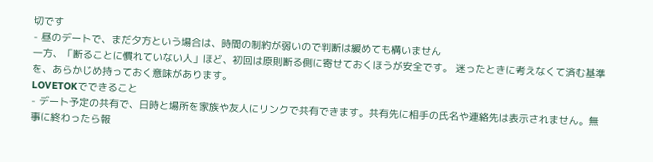切です
- 昼のデートで、まだ夕方という場合は、時間の制約が弱いので判断は緩めても構いません
一方、「断ることに慣れていない人」ほど、初回は原則断る側に寄せておくほうが安全です。 迷ったときに考えなくて済む基準を、あらかじめ持っておく意味があります。
LOVETOKでできること
- デート予定の共有で、日時と場所を家族や友人にリンクで共有できます。共有先に相手の氏名や連絡先は表示されません。無事に終わったら報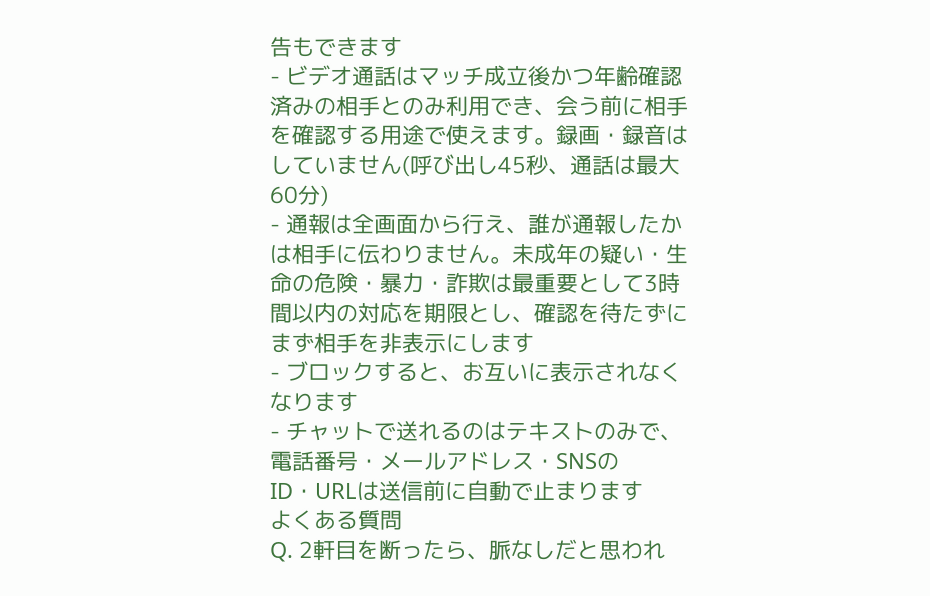告もできます
- ビデオ通話はマッチ成立後かつ年齢確認済みの相手とのみ利用でき、会う前に相手を確認する用途で使えます。録画・録音はしていません(呼び出し45秒、通話は最大60分)
- 通報は全画面から行え、誰が通報したかは相手に伝わりません。未成年の疑い・生命の危険・暴力・詐欺は最重要として3時間以内の対応を期限とし、確認を待たずにまず相手を非表示にします
- ブロックすると、お互いに表示されなくなります
- チャットで送れるのはテキストのみで、電話番号・メールアドレス・SNSのID・URLは送信前に自動で止まります
よくある質問
Q. 2軒目を断ったら、脈なしだと思われ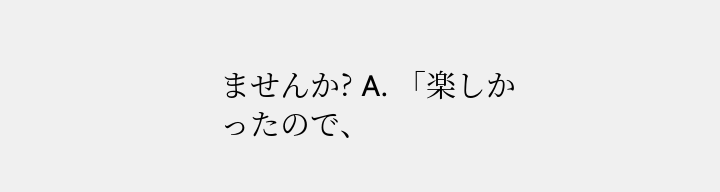ませんか? A. 「楽しかったので、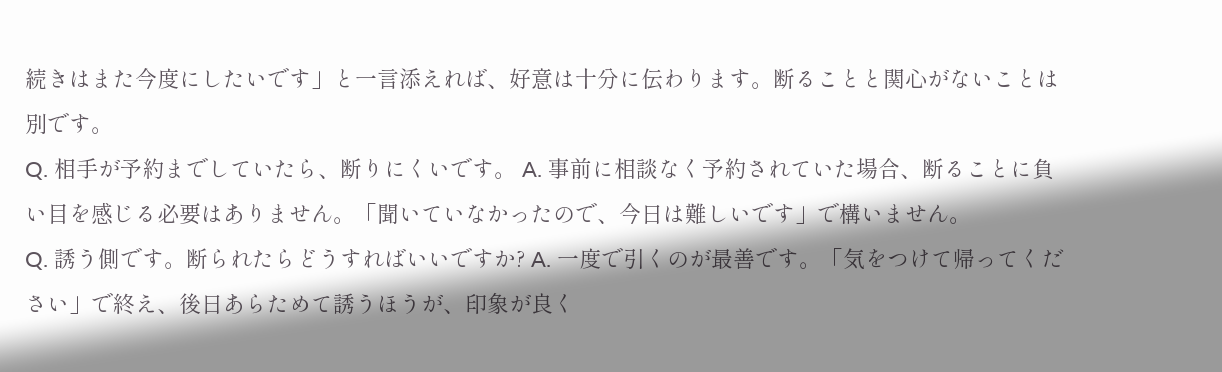続きはまた今度にしたいです」と一言添えれば、好意は十分に伝わります。断ることと関心がないことは別です。
Q. 相手が予約までしていたら、断りにくいです。 A. 事前に相談なく予約されていた場合、断ることに負い目を感じる必要はありません。「聞いていなかったので、今日は難しいです」で構いません。
Q. 誘う側です。断られたらどうすればいいですか? A. 一度で引くのが最善です。「気をつけて帰ってください」で終え、後日あらためて誘うほうが、印象が良く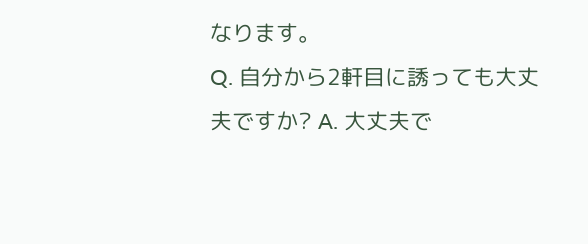なります。
Q. 自分から2軒目に誘っても大丈夫ですか? A. 大丈夫で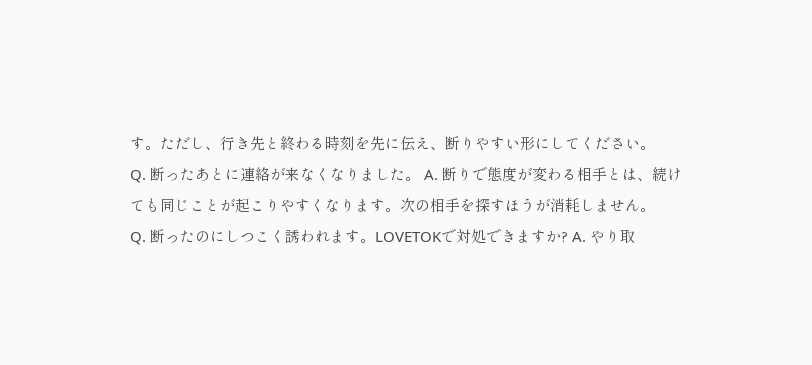す。ただし、行き先と終わる時刻を先に伝え、断りやすい形にしてください。
Q. 断ったあとに連絡が来なくなりました。 A. 断りで態度が変わる相手とは、続けても同じことが起こりやすくなります。次の相手を探すほうが消耗しません。
Q. 断ったのにしつこく誘われます。LOVETOKで対処できますか? A. やり取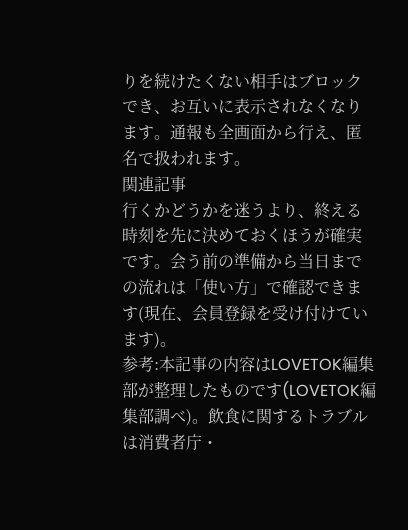りを続けたくない相手はブロックでき、お互いに表示されなくなります。通報も全画面から行え、匿名で扱われます。
関連記事
行くかどうかを迷うより、終える時刻を先に決めておくほうが確実です。会う前の準備から当日までの流れは「使い方」で確認できます(現在、会員登録を受け付けています)。
参考:本記事の内容はLOVETOK編集部が整理したものです(LOVETOK編集部調べ)。飲食に関するトラブルは消費者庁・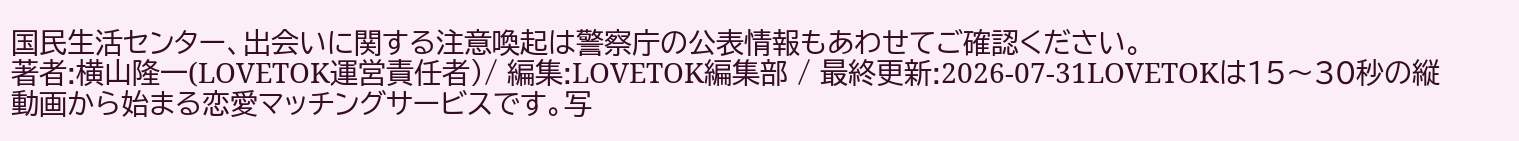国民生活センター、出会いに関する注意喚起は警察庁の公表情報もあわせてご確認ください。
著者:横山隆一(LOVETOK運営責任者)/ 編集:LOVETOK編集部 / 最終更新:2026-07-31LOVETOKは15〜30秒の縦動画から始まる恋愛マッチングサービスです。写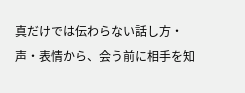真だけでは伝わらない話し方・声・表情から、会う前に相手を知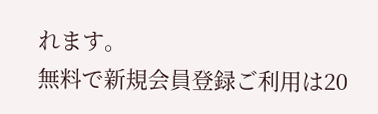れます。
無料で新規会員登録ご利用は20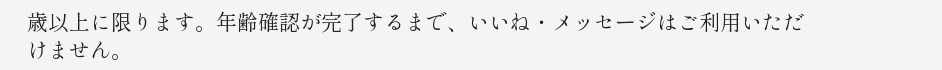歳以上に限ります。年齢確認が完了するまで、いいね・メッセージはご利用いただけません。